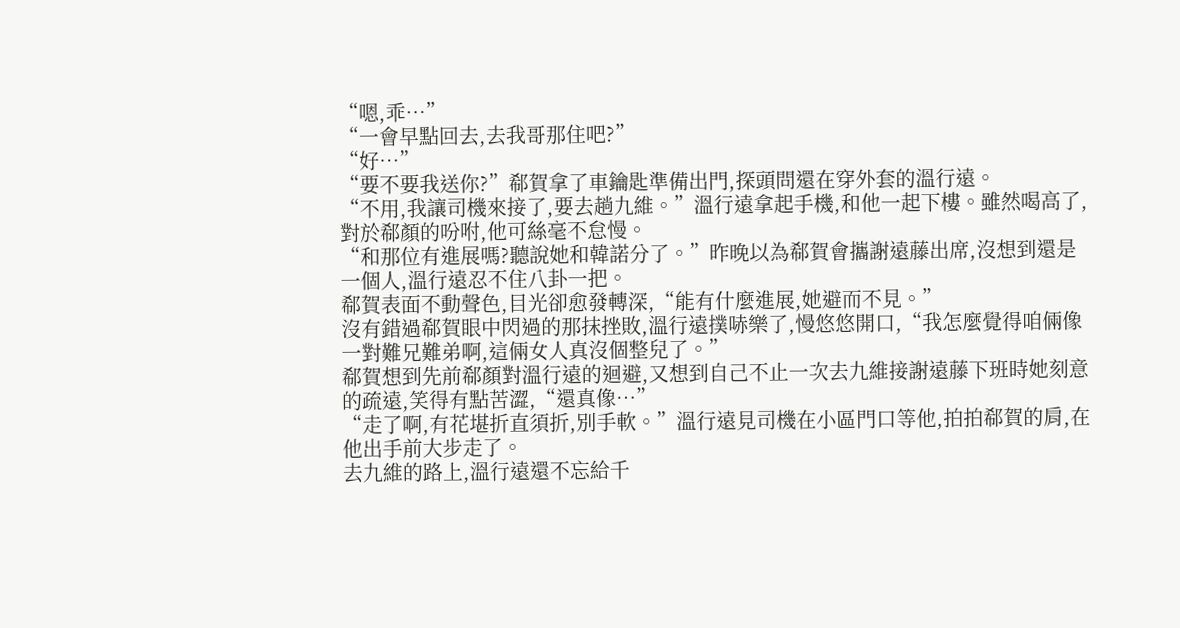“嗯,乖…”
“一會早點回去,去我哥那住吧?”
“好…”
“要不要我送你?”郗賀拿了車鑰匙準備出門,探頭問還在穿外套的溫行遠。
“不用,我讓司機來接了,要去趟九維。”溫行遠拿起手機,和他一起下樓。雖然喝高了,對於郗顏的吩咐,他可絲毫不怠慢。
“和那位有進展嗎?聽說她和韓諾分了。”昨晚以為郗賀會攜謝遠藤出席,沒想到還是一個人,溫行遠忍不住八卦一把。
郗賀表面不動聲色,目光卻愈發轉深,“能有什麼進展,她避而不見。”
沒有錯過郗賀眼中閃過的那抹挫敗,溫行遠撲哧樂了,慢悠悠開口,“我怎麼覺得咱倆像一對難兄難弟啊,這倆女人真沒個整兒了。”
郗賀想到先前郗顏對溫行遠的迴避,又想到自己不止一次去九維接謝遠藤下班時她刻意的疏遠,笑得有點苦澀,“還真像…”
“走了啊,有花堪折直須折,別手軟。”溫行遠見司機在小區門口等他,拍拍郗賀的肩,在他出手前大步走了。
去九維的路上,溫行遠還不忘給千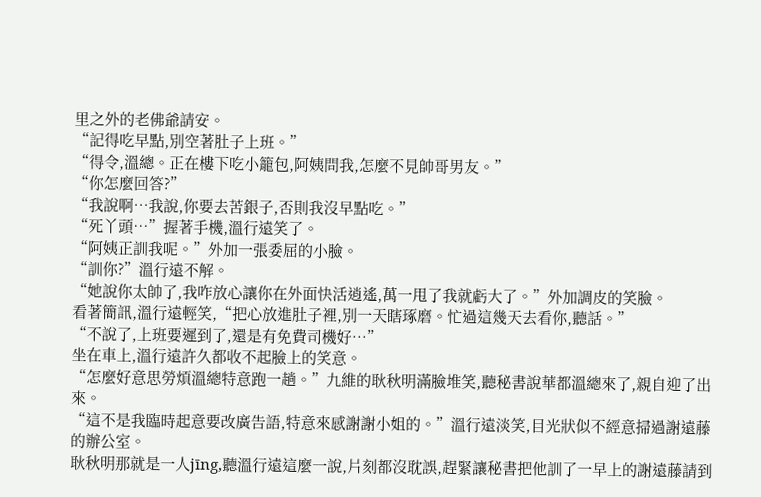里之外的老佛爺請安。
“記得吃早點,別空著肚子上班。”
“得令,溫總。正在樓下吃小籠包,阿姨問我,怎麼不見帥哥男友。”
“你怎麼回答?”
“我說啊…我說,你要去苦銀子,否則我沒早點吃。”
“死丫頭…”握著手機,溫行遠笑了。
“阿姨正訓我呢。”外加一張委屈的小臉。
“訓你?”溫行遠不解。
“她說你太帥了,我咋放心讓你在外面快活逍遙,萬一甩了我就虧大了。”外加調皮的笑臉。
看著簡訊,溫行遠輕笑,“把心放進肚子裡,別一天瞎琢磨。忙過這幾天去看你,聽話。”
“不說了,上班要遲到了,還是有免費司機好…”
坐在車上,溫行遠許久都收不起臉上的笑意。
“怎麼好意思勞煩溫總特意跑一趟。”九維的耿秋明滿臉堆笑,聽秘書說華都溫總來了,親自迎了出來。
“這不是我臨時起意要改廣告語,特意來感謝謝小姐的。”溫行遠淡笑,目光狀似不經意掃過謝遠藤的辦公室。
耿秋明那就是一人jīng,聽溫行遠這麼一說,片刻都沒耽誤,趕緊讓秘書把他訓了一早上的謝遠藤請到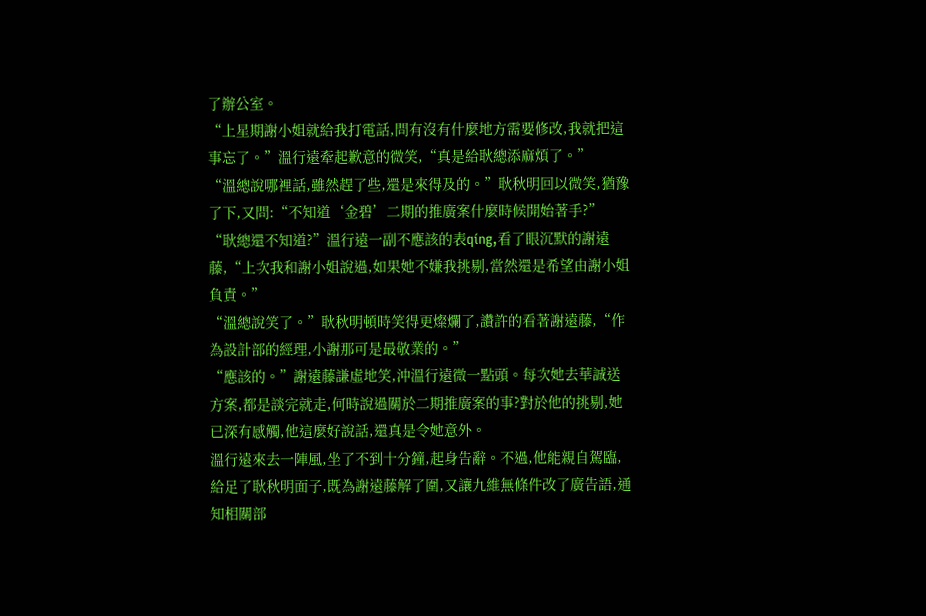了辦公室。
“上星期謝小姐就給我打電話,問有沒有什麼地方需要修改,我就把這事忘了。”溫行遠牽起歉意的微笑,“真是給耿總添麻煩了。”
“溫總說哪裡話,雖然趕了些,還是來得及的。”耿秋明回以微笑,猶豫了下,又問:“不知道‘金碧’二期的推廣案什麼時候開始著手?”
“耿總還不知道?”溫行遠一副不應該的表qíng,看了眼沉默的謝遠藤,“上次我和謝小姐說過,如果她不嫌我挑剔,當然還是希望由謝小姐負責。”
“溫總說笑了。”耿秋明頓時笑得更燦爛了,讚許的看著謝遠藤,“作為設計部的經理,小謝那可是最敬業的。”
“應該的。”謝遠藤謙虛地笑,沖溫行遠微一點頭。每次她去華誠送方案,都是談完就走,何時說過關於二期推廣案的事?對於他的挑剔,她已深有感觸,他這麼好說話,還真是令她意外。
溫行遠來去一陣風,坐了不到十分鐘,起身告辭。不過,他能親自駕臨,給足了耿秋明面子,既為謝遠藤解了圍,又讓九維無條件改了廣告語,通知相關部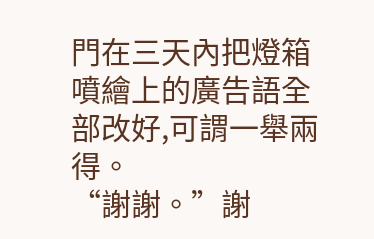門在三天內把燈箱噴繪上的廣告語全部改好,可謂一舉兩得。
“謝謝。”謝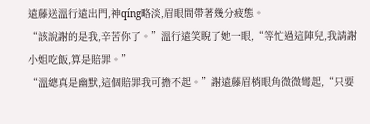遠藤送溫行遠出門,神qíng略淡,眉眼間帶著幾分疲態。
“該說謝的是我,辛苦你了。”溫行遠笑睨了她一眼,“等忙過這陣兒,我請謝小姐吃飯,算是賠罪。”
“溫總真是幽默,這個賠罪我可擔不起。”謝遠藤眉梢眼角微微彎起,“只要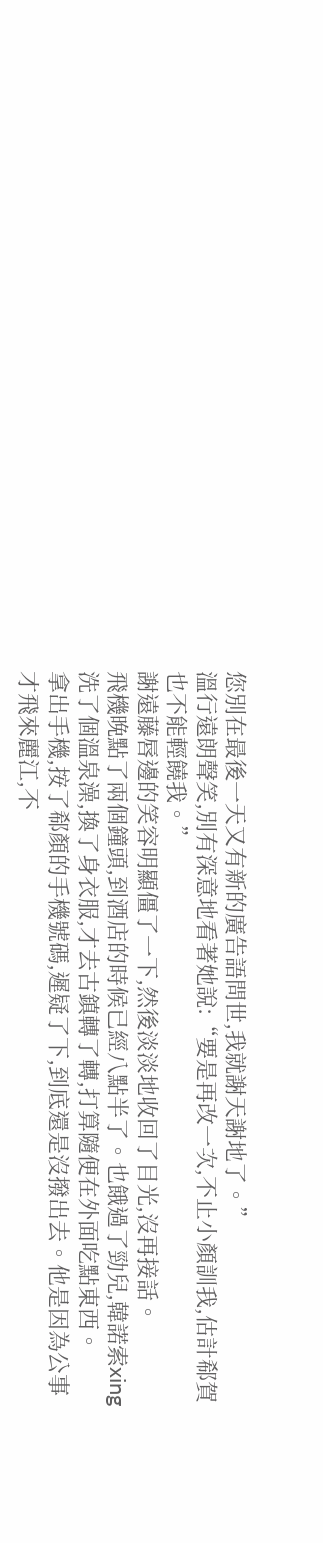您別在最後一天又有新的廣告語問世,我就謝天謝地了。”
溫行遠朗聲笑,別有深意地看著她說:“要是再改一次,不止小顏訓我,估計郗賀也不能輕饒我。”
謝遠藤唇邊的笑容明顯僵了一下,然後淡淡地收回了目光,沒再接話。
飛機晚點了兩個鐘頭,到酒店的時候已經八點半了。也餓過了勁兒,韓諾索xing洗了個溫泉澡,換了身衣服,才去古鎮轉了轉,打算隨便在外面吃點東西。
拿出手機,按了郗顏的手機號碼,遲疑了下,到底還是沒撥出去。他是因為公事才飛來麗江,不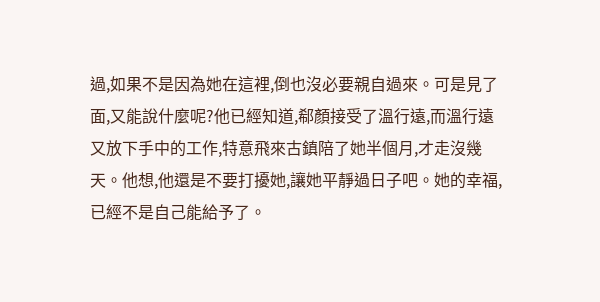過,如果不是因為她在這裡,倒也沒必要親自過來。可是見了面,又能說什麼呢?他已經知道,郗顏接受了溫行遠,而溫行遠又放下手中的工作,特意飛來古鎮陪了她半個月,才走沒幾天。他想,他還是不要打擾她,讓她平靜過日子吧。她的幸福,已經不是自己能給予了。